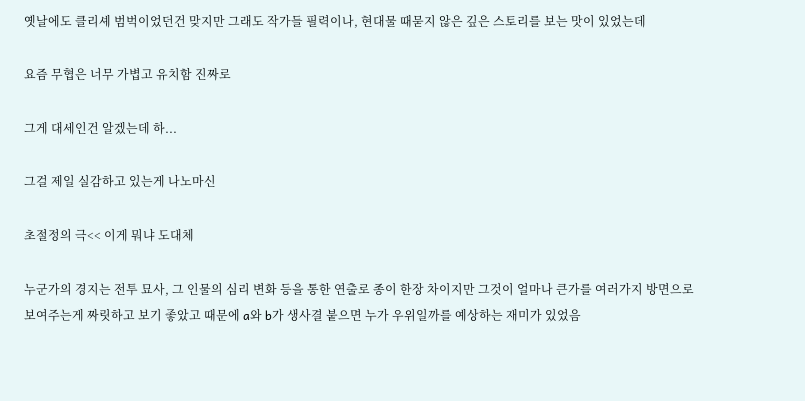옛날에도 클리셰 범벅이었던건 맞지만 그래도 작가들 필력이나, 현대물 때묻지 않은 깊은 스토리를 보는 맛이 있었는데

요즘 무협은 너무 가볍고 유치함 진짜로

그게 대세인건 알겠는데 하...

그걸 제일 실감하고 있는게 나노마신

초절정의 극<< 이게 뭐냐 도대체

누군가의 경지는 전투 묘사, 그 인물의 심리 변화 등을 통한 연출로 종이 한장 차이지만 그것이 얼마나 큰가를 여러가지 방면으로 보여주는게 짜릿하고 보기 좋았고 때문에 a와 b가 생사결 붙으면 누가 우위일까를 예상하는 재미가 있었음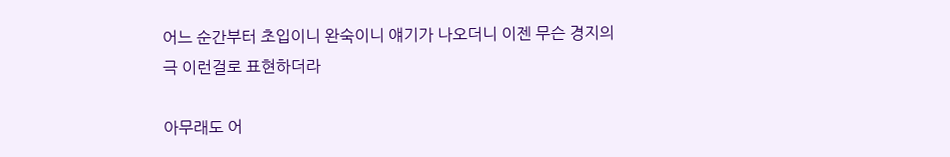어느 순간부터 초입이니 완숙이니 얘기가 나오더니 이젠 무슨 경지의 극 이런걸로 표현하더라

아무래도 어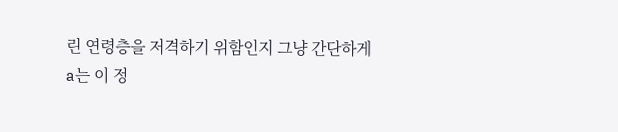린 연령층을 저격하기 위함인지 그냥 간단하게
a는 이 정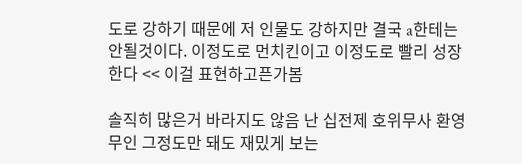도로 강하기 때문에 저 인물도 강하지만 결국 a한테는 안될것이다. 이정도로 먼치킨이고 이정도로 빨리 성장한다 << 이걸 표현하고픈가봄

솔직히 많은거 바라지도 않음 난 십전제 호위무사 환영무인 그정도만 돼도 재밌게 보는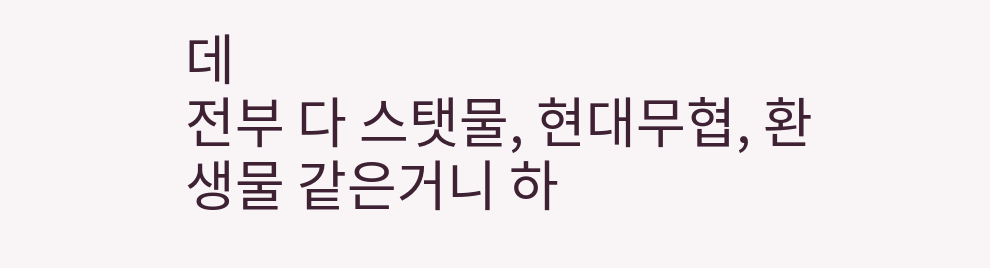데
전부 다 스탯물, 현대무협, 환생물 같은거니 하